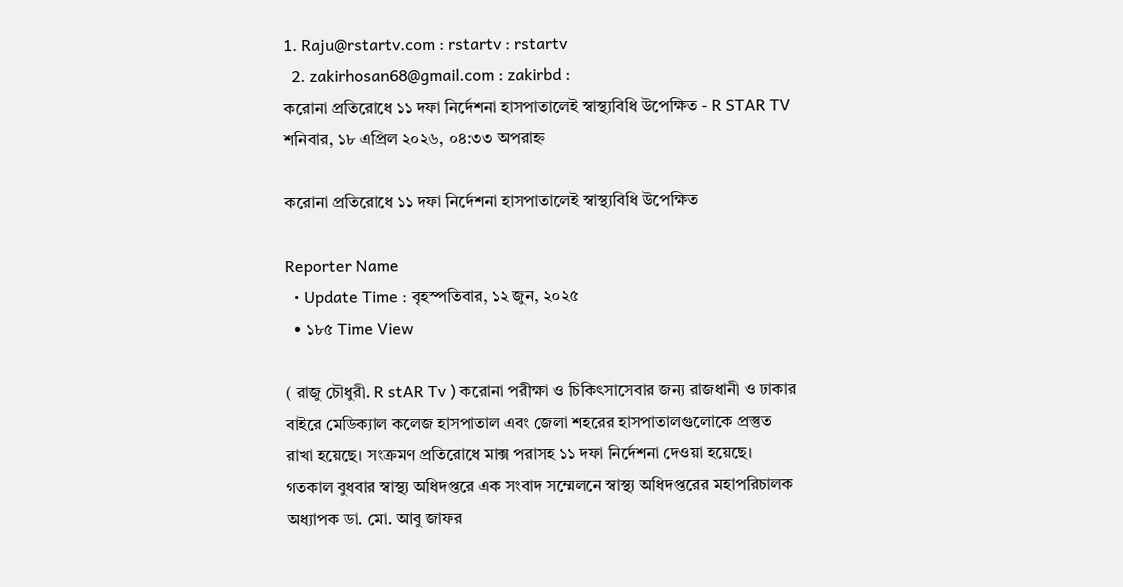1. Raju@rstartv.com : rstartv : rstartv
  2. zakirhosan68@gmail.com : zakirbd :
করোনা প্রতিরোধে ১১ দফা নির্দেশনা হাসপাতালেই স্বাস্থ্যবিধি উপেক্ষিত - R STAR TV
শনিবার, ১৮ এপ্রিল ২০২৬, ০৪:৩৩ অপরাহ্ন

করোনা প্রতিরোধে ১১ দফা নির্দেশনা হাসপাতালেই স্বাস্থ্যবিধি উপেক্ষিত

Reporter Name
  • Update Time : বৃহস্পতিবার, ১২ জুন, ২০২৫
  • ১৮৫ Time View

( রাজু চৌধুরী. R stAR Tv ) করোনা পরীক্ষা ও চিকিৎসাসেবার জন্য রাজধানী ও ঢাকার বাইরে মেডিক্যাল কলেজ হাসপাতাল এবং জেলা শহরের হাসপাতালগুলোকে প্রস্তুত রাখা হয়েছে। সংক্রমণ প্রতিরোধে মাক্স পরাসহ ১১ দফা নির্দেশনা দেওয়া হয়েছে। গতকাল বুধবার স্বাস্থ্য অধিদপ্তরে এক সংবাদ সম্মেলনে স্বাস্থ্য অধিদপ্তরের মহাপরিচালক অধ্যাপক ডা. মো. আবু জাফর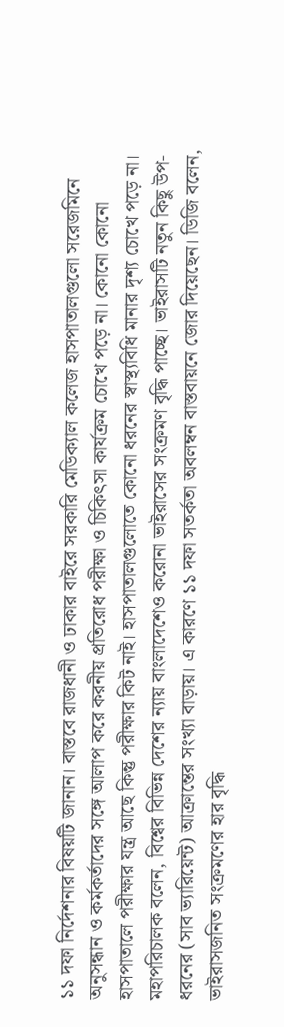১১ দফা নির্দেশনার বিষয়টি জানান। বাস্তবে রাজধানী ও ঢাকার বাইরে সরকারি মেডিক্যাল কলেজ হাসপাতালগুলো সরেজমিনে অনুসন্ধান ও কর্মকর্তাদের সঙ্গে আলাপ করে করনীয় প্রতিরোধ পরীক্ষা ও চিকিৎসা কার্যক্রম চোখে পড়ে না। কোনো কোনো হাসপাতালে পরীক্ষার যন্ত্র আছে কিন্তু পরীক্ষার কিট নাই। হাসপাতালগুলোতে কোনো ধরনের স্বাস্থ্যবিধি মানার দৃশ্য চোখে পড়ে না। মহাপরিচালক বলেন, বিশ্বের বিভিন্ন দেশের ন্যায় বাংলাদেশেও করোনা ভাইরাসের সংক্রমণ বৃদ্ধি পাচ্ছে। ভাইরাসটি নতুন কিছু উপ-ধরনের (সাব ভ্যারিয়েন্ট) আক্রান্তের সংখ্যা বাড়ায়। এ কারণে ১১ দফা সতর্কতা অবলম্বন বাস্তবায়নে জোর দিয়েছেন। ডিজি বলেন, ভাইরাসজনিত সংক্রমণের হার বৃদ্ধি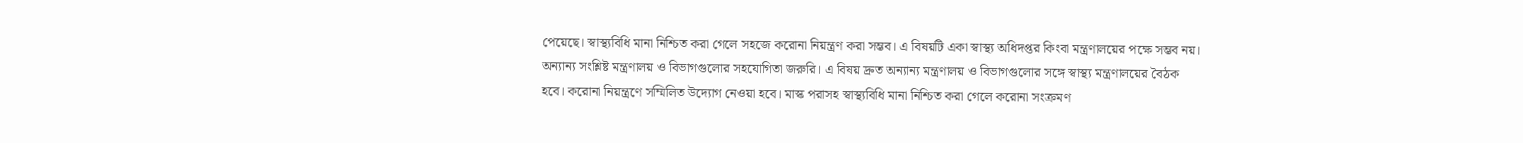পেয়েছে। স্বাস্থ্যবিধি মানা নিশ্চিত করা গেলে সহজে করোনা নিয়ন্ত্রণ করা সম্ভব। এ বিষয়টি একা স্বাস্থ্য অধিদপ্তর কিংবা মন্ত্রণালয়ের পক্ষে সম্ভব নয়। অন্যান্য সংশ্লিষ্ট মন্ত্রণালয় ও বিভাগগুলোর সহযোগিতা জরুরি। এ বিষয় দ্রুত অন্যান্য মন্ত্রণালয় ও বিভাগগুলোর সঙ্গে স্বাস্থ্য মন্ত্রণালয়ের বৈঠক হবে। করোনা নিয়ন্ত্রণে সম্মিলিত উদ্যোগ নেওয়া হবে। মাস্ক পরাসহ স্বাস্থ্যবিধি মানা নিশ্চিত করা গেলে করোনা সংক্রমণ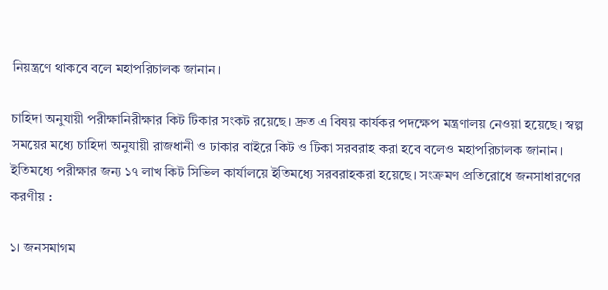নিয়ন্ত্রণে থাকবে বলে মহাপরিচালক জানান।

চাহিদা অনুযায়ী পরীক্ষানিরীক্ষার কিট টিকার সংকট রয়েছে। দ্রুত এ বিষয় কার্যকর পদক্ষেপ মন্ত্রণালয় নেওয়া হয়েছে। স্বল্প সময়ের মধ্যে চাহিদা অনুযায়ী রাজধানী ও ঢাকার বাইরে কিট ও টিকা সরবরাহ করা হবে বলেও মহাপরিচালক জানান। ইতিমধ্যে পরীক্ষার জন্য ১৭ লাখ কিট সিভিল কার্যালয়ে ইতিমধ্যে সরবরাহকরা হয়েছে। সংক্রমণ প্রতিরোধে জনসাধারণের করণীয় :

১। জনসমাগম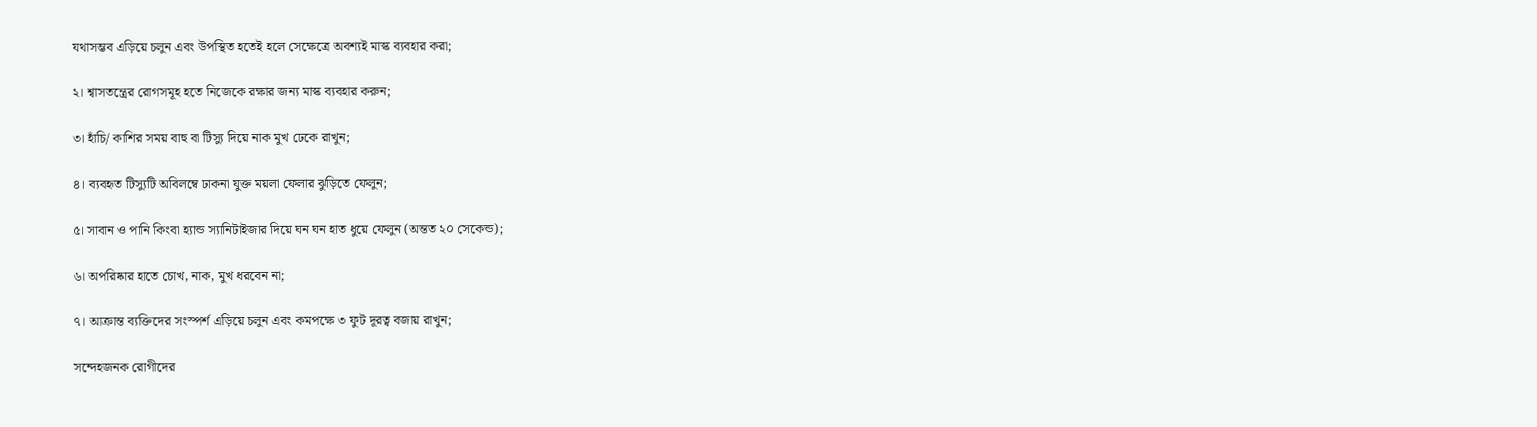যথাসম্ভব এড়িয়ে চলুন এবং উপস্থিত হতেই হলে সেক্ষেত্রে অবশ্যই মাস্ক ব্যবহার করা;

২। শ্বাসতন্ত্রের রোগসমূহ হতে নিজেকে রক্ষার জন্য মাস্ক ব্যবহার করুন;

৩। হাঁচি/ কাশির সময় বাহু বা টিস্যু দিয়ে নাক মুখ ঢেকে রাখুন;

৪। ব্যবহৃত টিস্যুটি অবিলম্বে ঢাকনা যুক্ত ময়লা ফেলার ঝুড়িতে ফেলুন;

৫। সাবান ও পানি কিংবা হ্যান্ড স্যানিটাইজার দিয়ে ঘন ঘন হাত ধুয়ে ফেলুন (অন্তত ২০ সেকেন্ড);

৬। অপরিষ্কার হাতে চোখ, নাক, মুখ ধরবেন না;

৭। আক্রান্ত ব্যক্তিদের সংস্পর্শ এড়িয়ে চলুন এবং কমপক্ষে ৩ ফুট দূরত্ব বজায় রাখুন;

সন্দেহজনক রোগীদের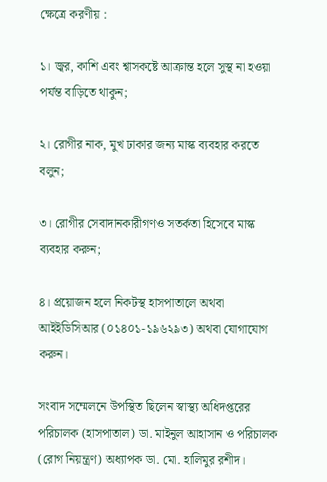ক্ষেত্রে করণীয় :

১। জ্বর, কাশি এবং শ্বাসকষ্টে আক্রান্ত হলে সুস্থ না হওয়া পর্যন্ত বাড়িতে থাকুন;

২। রোগীর নাক, মুখ ঢাকার জন্য মাস্ক ব্যবহার করতে বলুন;

৩। রোগীর সেবাদানকারীগণও সতর্কতা হিসেবে মাস্ক ব্যবহার করুন;

৪। প্রয়োজন হলে নিকটস্থ হাসপাতালে অথবা আইইডিসিআর (০১৪০১-১৯৬২৯৩) অথবা যোগাযোগ করুন।

সংবাদ সম্মেলনে উপস্থিত ছিলেন স্বাস্থ্য অধিদপ্তরের পরিচালক (হাসপাতাল) ডা. মাইনুল আহাসান ও পরিচালক (রোগ নিয়ন্ত্রণ) অধ্যাপক ডা. মো. হালিমুর রশীদ।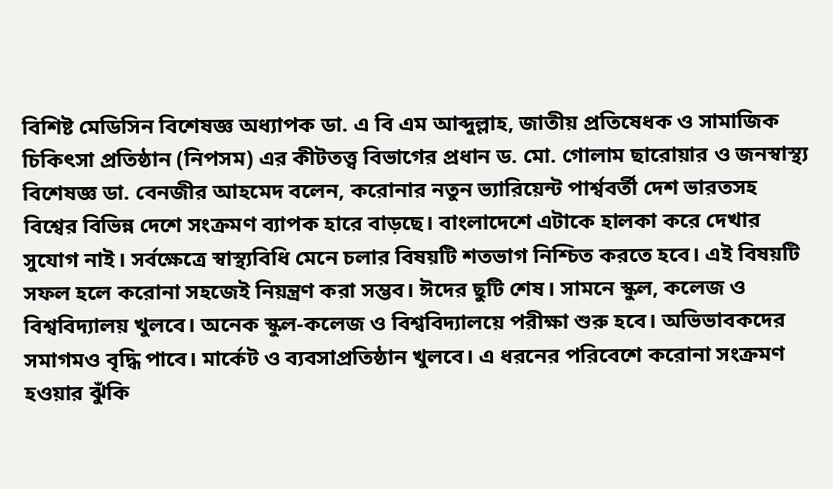বিশিষ্ট মেডিসিন বিশেষজ্ঞ অধ্যাপক ডা. এ বি এম আব্দুল্লাহ, জাতীয় প্রতিষেধক ও সামাজিক চিকিৎসা প্রতিষ্ঠান (নিপসম) এর কীটতত্ত্ব বিভাগের প্রধান ড. মো. গোলাম ছারোয়ার ও জনস্বাস্থ্য বিশেষজ্ঞ ডা. বেনজীর আহমেদ বলেন, করোনার নতুন ভ্যারিয়েন্ট পার্শ্ববর্তী দেশ ভারতসহ বিশ্বের বিভিন্ন দেশে সংক্রমণ ব্যাপক হারে বাড়ছে। বাংলাদেশে এটাকে হালকা করে দেখার সুযোগ নাই। সর্বক্ষেত্রে স্বাস্থ্যবিধি মেনে চলার বিষয়টি শতভাগ নিশ্চিত করতে হবে। এই বিষয়টি সফল হলে করোনা সহজেই নিয়ন্ত্রণ করা সম্ভব। ঈদের ছুটি শেষ। সামনে স্কুল, কলেজ ও বিশ্ববিদ্যালয় খুলবে। অনেক স্কুল-কলেজ ও বিশ্ববিদ্যালয়ে পরীক্ষা শুরু হবে। অভিভাবকদের সমাগমও বৃদ্ধি পাবে। মার্কেট ও ব্যবসাপ্রতিষ্ঠান খুলবে। এ ধরনের পরিবেশে করোনা সংক্রমণ হওয়ার ঝুঁকি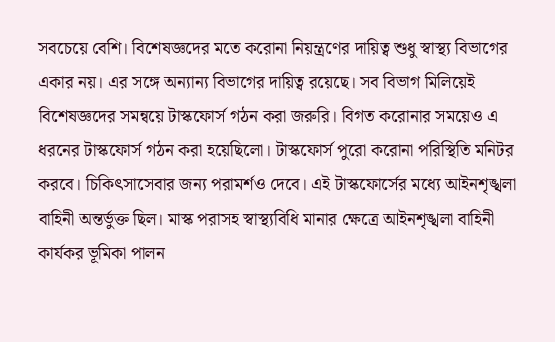সবচেয়ে বেশি। বিশেষজ্ঞদের মতে করোনা নিয়ন্ত্রণের দায়িত্ব শুধু স্বাস্থ্য বিভাগের একার নয়। এর সঙ্গে অন্যান্য বিভাগের দায়িত্ব রয়েছে। সব বিভাগ মিলিয়েই বিশেষজ্ঞদের সমন্বয়ে টাস্কফোর্স গঠন করা জরুরি। বিগত করোনার সময়েও এ ধরনের টাস্কফোর্স গঠন করা হয়েছিলো। টাস্কফোর্স পুরো করোনা পরিস্থিতি মনিটর করবে। চিকিৎসাসেবার জন্য পরামর্শও দেবে। এই টাস্কফোর্সের মধ্যে আইনশৃঙ্খলা বাহিনী অন্তর্ভুক্ত ছিল। মাস্ক পরাসহ স্বাস্থ্যবিধি মানার ক্ষেত্রে আইনশৃঙ্খলা বাহিনী কার্যকর ভূমিকা পালন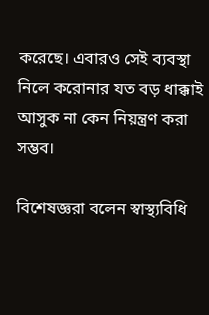করেছে। এবারও সেই ব্যবস্থা নিলে করোনার যত বড় ধাক্কাই আসুক না কেন নিয়ন্ত্রণ করা সম্ভব।

বিশেষজ্ঞরা বলেন স্বাস্থ্যবিধি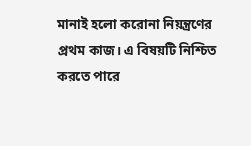মানাই হলো করোনা নিয়ন্ত্রণের প্রথম কাজ। এ বিষয়টি নিশ্চিত করতে পারে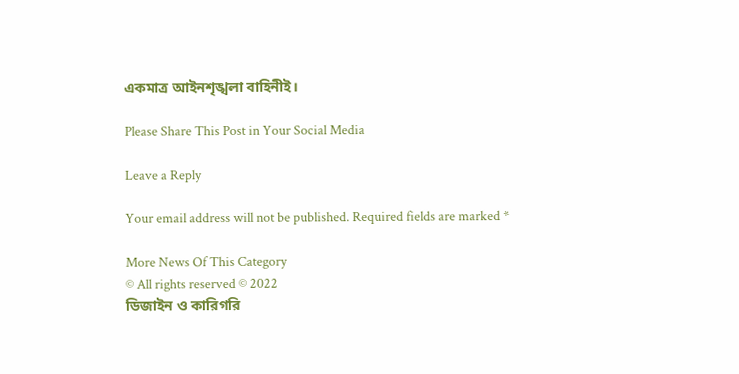একমাত্র আইনশৃঙ্খলা বাহিনীই।

Please Share This Post in Your Social Media

Leave a Reply

Your email address will not be published. Required fields are marked *

More News Of This Category
© All rights reserved © 2022
ডিজাইন ও কারিগরি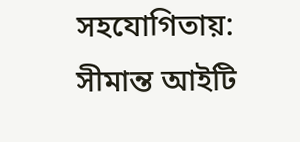সহযোগিতায়: সীমান্ত আইটি